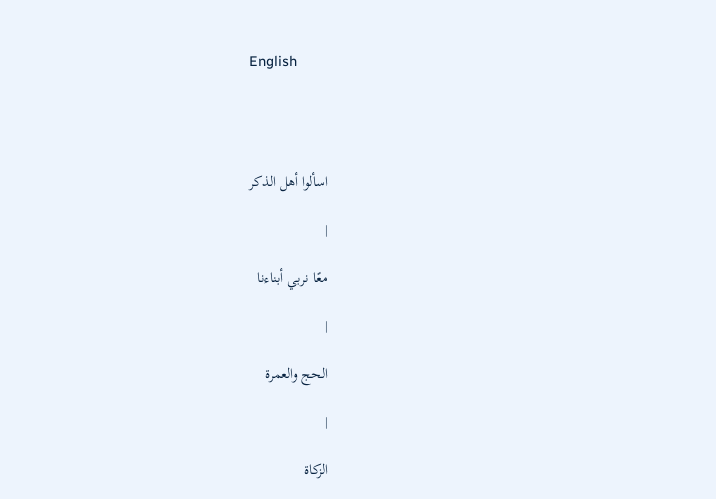English




اسألوا أهل الذكر

|

معًا نربي أبناءنا

|

الحج والعمرة

|

الزكاة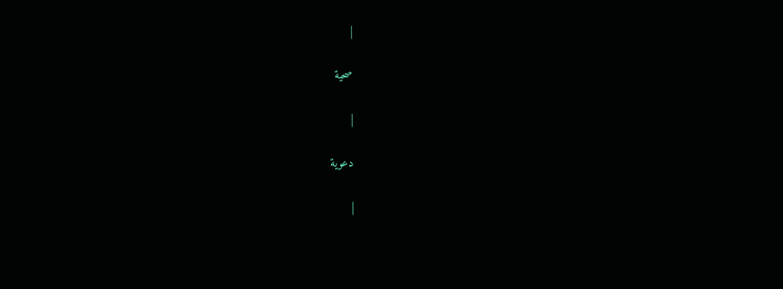|

صحية

|

دعوية

|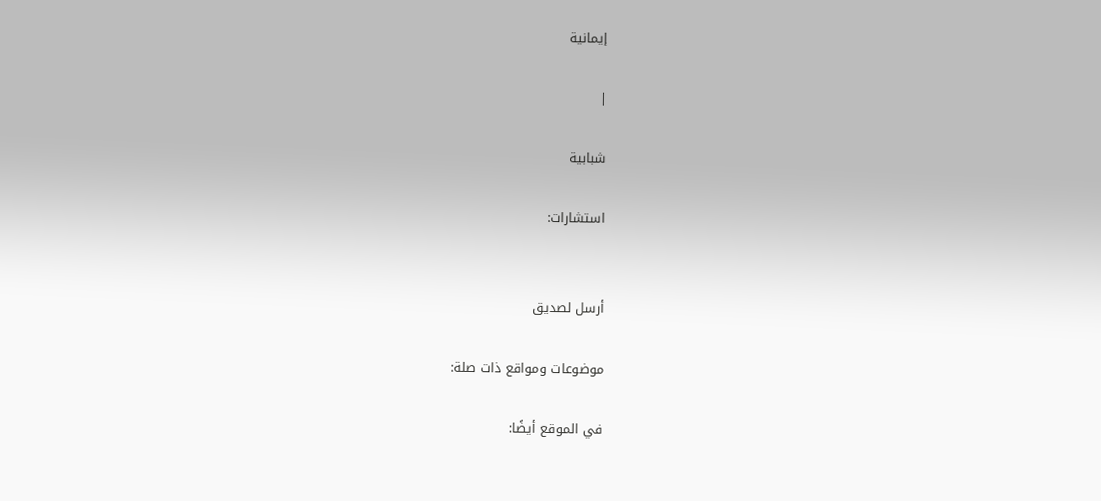إيمانية

|

شبابية

استشارات:


أرسل لصديق

موضوعات ومواقع ذات صلة:

في الموقع أيضًا: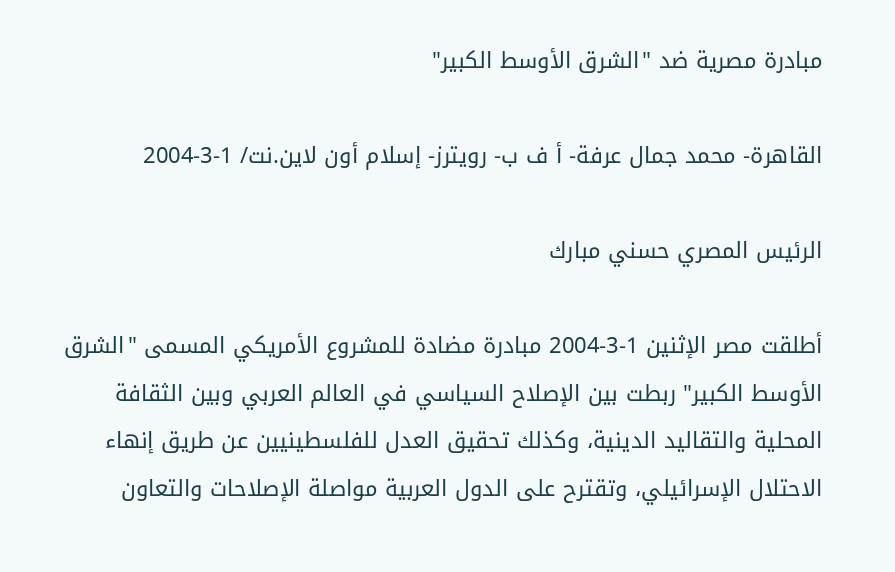مبادرة مصرية ضد "الشرق الأوسط الكبير"

القاهرة- محمد جمال عرفة- أ ف ب- رويترز- إسلام أون لاين.نت/ 1-3-2004

الرئيس المصري حسني مبارك

أطلقت مصر الإثنين 1-3-2004 مبادرة مضادة للمشروع الأمريكي المسمى "الشرق الأوسط الكبير" ربطت بين الإصلاح السياسي في العالم العربي وبين الثقافة المحلية والتقاليد الدينية، وكذلك تحقيق العدل للفلسطينيين عن طريق إنهاء الاحتلال الإسرائيلي، وتقترح على الدول العربية مواصلة الإصلاحات والتعاون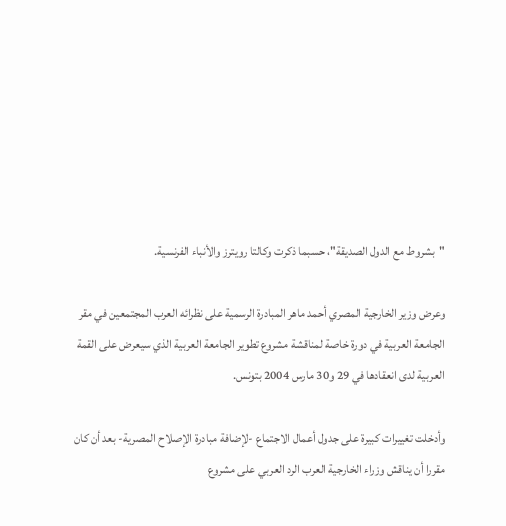"بشروط مع الدول الصديقة"، حسبما ذكرت وكالتا رويترز والأنباء الفرنسية.

وعرض وزير الخارجية المصري أحمد ماهر المبادرة الرسمية على نظرائه العرب المجتمعين في مقر الجامعة العربية في دورة خاصة لمناقشة مشروع تطوير الجامعة العربية الذي سيعرض على القمة العربية لدى انعقادها في 29 و30 مارس 2004 بتونس.

وأدخلت تغييرات كبيرة على جدول أعمال الاجتماع -لإضافة مبادرة الإصلاح المصرية- بعد أن كان مقررا أن يناقش وزراء الخارجية العرب الرد العربي على مشروع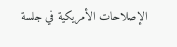الإصلاحات الأمريكية في جلسة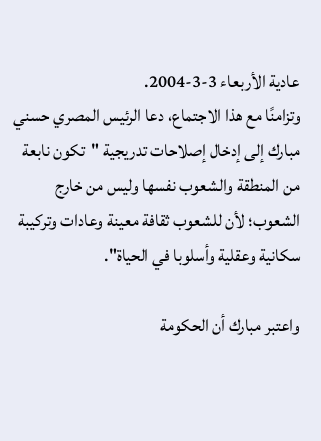عادية الأربعاء 3-3-2004.
وتزامنًا مع هذا الاجتماع، دعا الرئيس المصري حسني مبارك إلى إدخال إصلاحات تدريجية "تكون نابعة من المنطقة والشعوب نفسها وليس من خارج الشعوب؛ لأن للشعوب ثقافة معينة وعادات وتركيبة سكانية وعقلية وأسلوبا في الحياة".

واعتبر مبارك أن الحكومة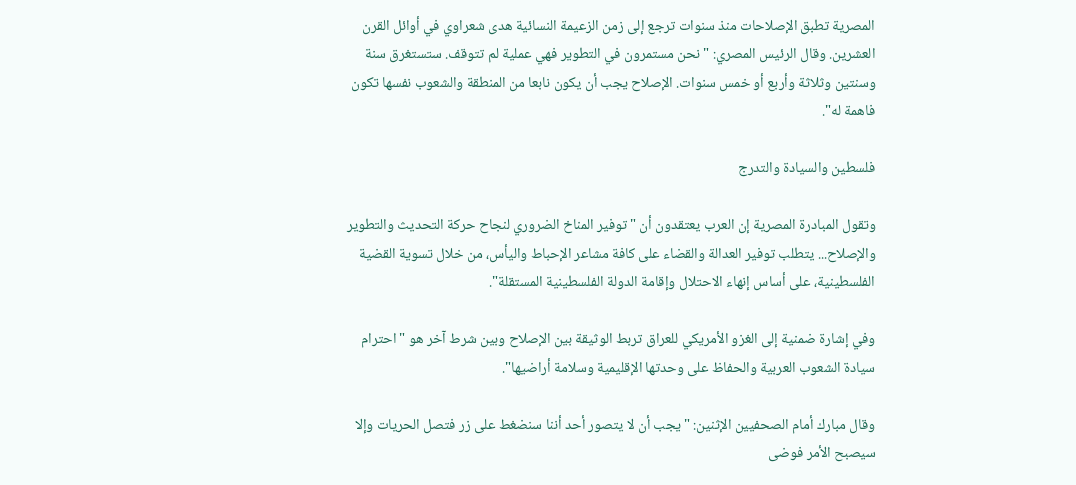المصرية تطبق الإصلاحات منذ سنوات ترجع إلى زمن الزعيمة النسائية هدى شعراوي في أوائل القرن العشرين. وقال الرئيس المصري: "نحن مستمرون في التطوير فهي عملية لم تتوقف. ستستغرق سنة وسنتين وثلاثة وأربع أو خمس سنوات. الإصلاح يجب أن يكون نابعا من المنطقة والشعوب نفسها تكون فاهمة له".

فلسطين والسيادة والتدرج

وتقول المبادرة المصرية إن العرب يعتقدون أن "توفير المناخ الضروري لنجاح حركة التحديث والتطوير والإصلاح... يتطلب توفير العدالة والقضاء على كافة مشاعر الإحباط واليأس، من خلال تسوية القضية الفلسطينية، على أساس إنهاء الاحتلال وإقامة الدولة الفلسطينية المستقلة".

وفي إشارة ضمنية إلى الغزو الأمريكي للعراق تربط الوثيقة بين الإصلاح وبين شرط آخر هو "احترام سيادة الشعوب العربية والحفاظ على وحدتها الإقليمية وسلامة أراضيها".

وقال مبارك أمام الصحفيين الإثنين: "يجب أن لا يتصور أحد أننا سنضغط على زر فتصل الحريات وإلا سيصبح الأمر فوضى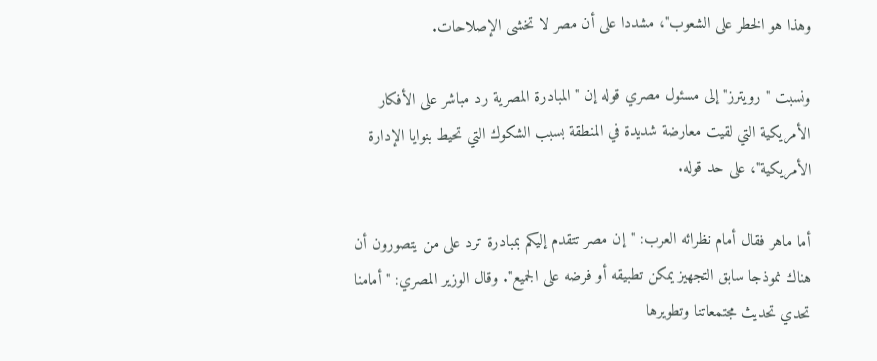وهذا هو الخطر على الشعوب"، مشددا على أن مصر لا تخشى الإصلاحات.

ونسبت "رويترز" إلى مسئول مصري قوله إن "المبادرة المصرية رد مباشر على الأفكار الأمريكية التي لقيت معارضة شديدة في المنطقة بسبب الشكوك التي تحيط بنوايا الإدارة الأمريكية"، على حد قوله.

أما ماهر فقال أمام نظرائه العرب: "إن مصر تتقدم إليكم بمبادرة ترد على من يتصورون أن هناك نموذجا سابق التجهيز يمكن تطبيقه أو فرضه على الجميع". وقال الوزير المصري: "أمامنا تحدي تحديث مجتمعاتنا وتطويرها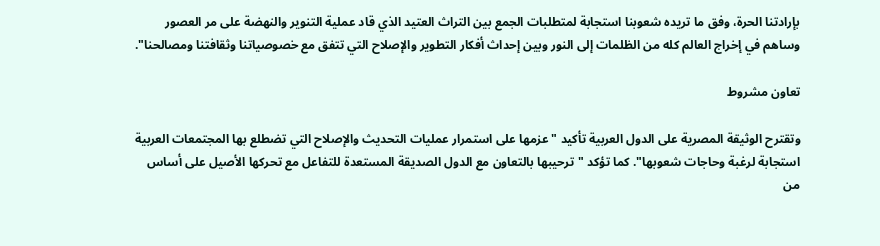بإرادتنا الحرة، وفق ما تريده شعوبنا استجابة لمتطلبات الجمع بين التراث العتيد الذي قاد عملية التنوير والنهضة على مر العصور وساهم في إخراج العالم كله من الظلمات إلى النور وبين إحداث أفكار التطوير والإصلاح التي تتفق مع خصوصياتنا وثقافتنا ومصالحنا".

تعاون مشروط

وتقترح الوثيقة المصرية على الدول العربية تأكيد "عزمها على استمرار عمليات التحديث والإصلاح التي تضطلع بها المجتمعات العربية استجابة لرغبة وحاجات شعوبها". كما تؤكد "ترحيبها بالتعاون مع الدول الصديقة المستعدة للتفاعل مع تحركها الأصيل على أساس من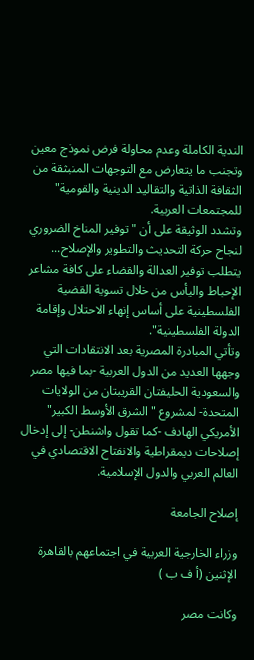الندية الكاملة وعدم محاولة فرض نموذج معين وتجنب ما يتعارض مع التوجهات المنبثقة من الثقافة الذاتية والتقاليد الدينية والقومية" للمجتمعات العربية.
وتشدد الوثيقة على أن "توفير المناخ الضروري لنجاح حركة التحديث والتطوير والإصلاح... يتطلب توفير العدالة والقضاء على كافة مشاعر الإحباط واليأس من خلال تسوية القضية الفلسطينية على أساس إنهاء الاحتلال وإقامة الدولة الفلسطينية".
وتأتي المبادرة المصرية بعد الانتقادات التي وجهها العديد من الدول العربية -بما فيها مصر والسعودية الحليفتان القريبتان من الولايات المتحدة- لمشروع "الشرق الأوسط الكبير" الأمريكي الهادف -كما تقول واشنطن- إلى إدخال إصلاحات ديمقراطية والانفتاح الاقتصادي في العالم العربي والدول الإسلامية.

إصلاح الجامعة

وزراء الخارجية العربية في اجتماعهم بالقاهرة الإثنين (أ ف ب )

وكانت مصر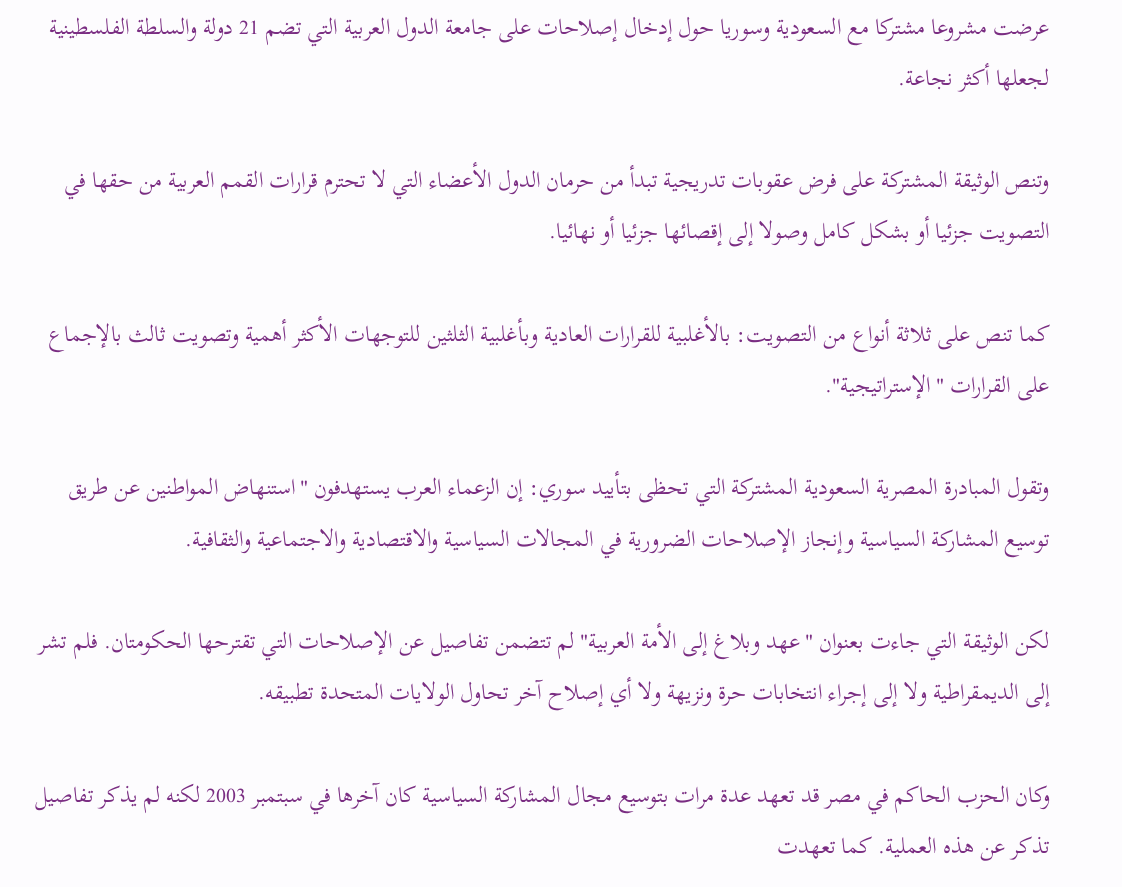عرضت مشروعا مشتركا مع السعودية وسوريا حول إدخال إصلاحات على جامعة الدول العربية التي تضم 21 دولة والسلطة الفلسطينية لجعلها أكثر نجاعة.

وتنص الوثيقة المشتركة على فرض عقوبات تدريجية تبدأ من حرمان الدول الأعضاء التي لا تحترم قرارات القمم العربية من حقها في التصويت جزئيا أو بشكل كامل وصولا إلى إقصائها جزئيا أو نهائيا.

كما تنص على ثلاثة أنواع من التصويت: بالأغلبية للقرارات العادية وبأغلبية الثلثين للتوجهات الأكثر أهمية وتصويت ثالث بالإجماع على القرارات "الإستراتيجية".

وتقول المبادرة المصرية السعودية المشتركة التي تحظى بتأييد سوري: إن الزعماء العرب يستهدفون "استنهاض المواطنين عن طريق توسيع المشاركة السياسية وإنجاز الإصلاحات الضرورية في المجالات السياسية والاقتصادية والاجتماعية والثقافية.

لكن الوثيقة التي جاءت بعنوان "عهد وبلاغ إلى الأمة العربية" لم تتضمن تفاصيل عن الإصلاحات التي تقترحها الحكومتان. فلم تشر إلى الديمقراطية ولا إلى إجراء انتخابات حرة ونزيهة ولا أي إصلاح آخر تحاول الولايات المتحدة تطبيقه.

وكان الحزب الحاكم في مصر قد تعهد عدة مرات بتوسيع مجال المشاركة السياسية كان آخرها في سبتمبر 2003 لكنه لم يذكر تفاصيل تذكر عن هذه العملية. كما تعهدت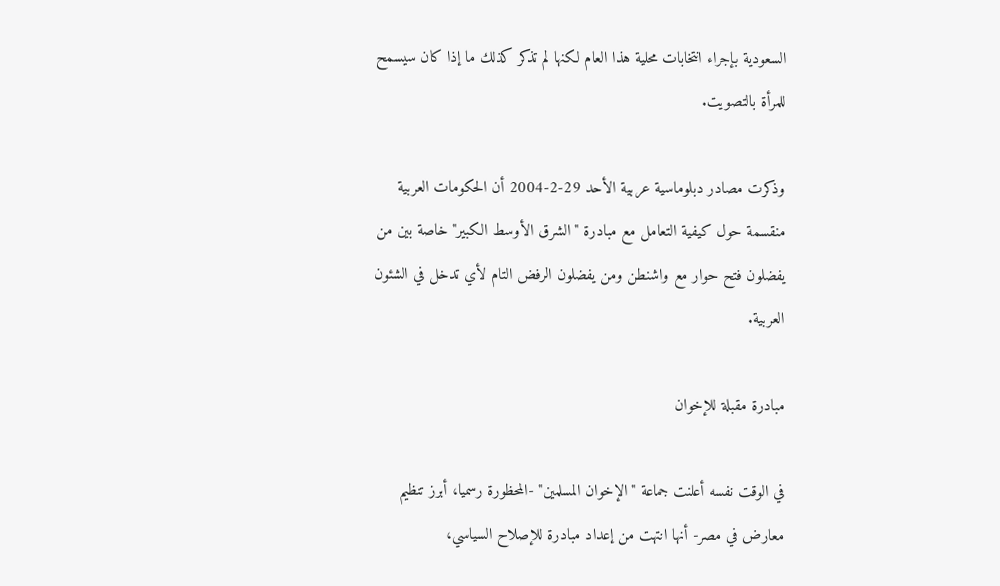السعودية بإجراء انتخابات محلية هذا العام لكنها لم تذكر كذلك ما إذا كان سيسمح للمرأة بالتصويت.

وذكرت مصادر دبلوماسية عربية الأحد 29-2-2004 أن الحكومات العربية منقسمة حول كيفية التعامل مع مبادرة "الشرق الأوسط الكبير" خاصة بين من يفضلون فتح حوار مع واشنطن ومن يفضلون الرفض التام لأي تدخل في الشئون العربية.

مبادرة مقبلة للإخوان

في الوقت نفسه أعلنت جماعة "الإخوان المسلمين" -المحظورة رسميا، أبرز تنظيم معارض في مصر- أنها انتهت من إعداد مبادرة للإصلاح السياسي،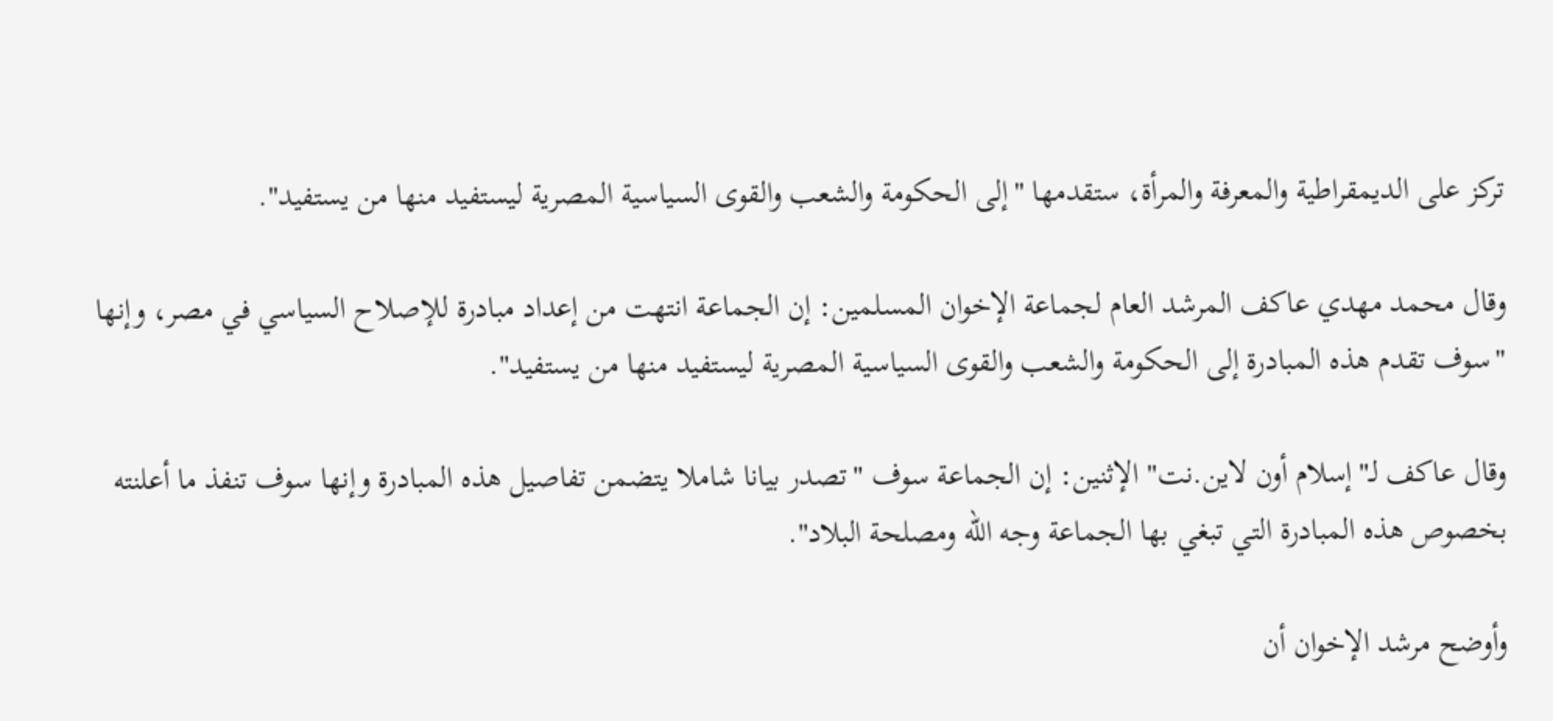تركز على الديمقراطية والمعرفة والمرأة، ستقدمها "إلى الحكومة والشعب والقوى السياسية المصرية ليستفيد منها من يستفيد".

وقال محمد مهدي عاكف المرشد العام لجماعة الإخوان المسلمين: إن الجماعة انتهت من إعداد مبادرة للإصلاح السياسي في مصر، وإنها "سوف تقدم هذه المبادرة إلى الحكومة والشعب والقوى السياسية المصرية ليستفيد منها من يستفيد".

وقال عاكف لـ"إسلام أون لاين.نت" الإثنين: إن الجماعة سوف "تصدر بيانا شاملا يتضمن تفاصيل هذه المبادرة وإنها سوف تنفذ ما أعلنته بخصوص هذه المبادرة التي تبغي بها الجماعة وجه الله ومصلحة البلاد".

وأوضح مرشد الإخوان أن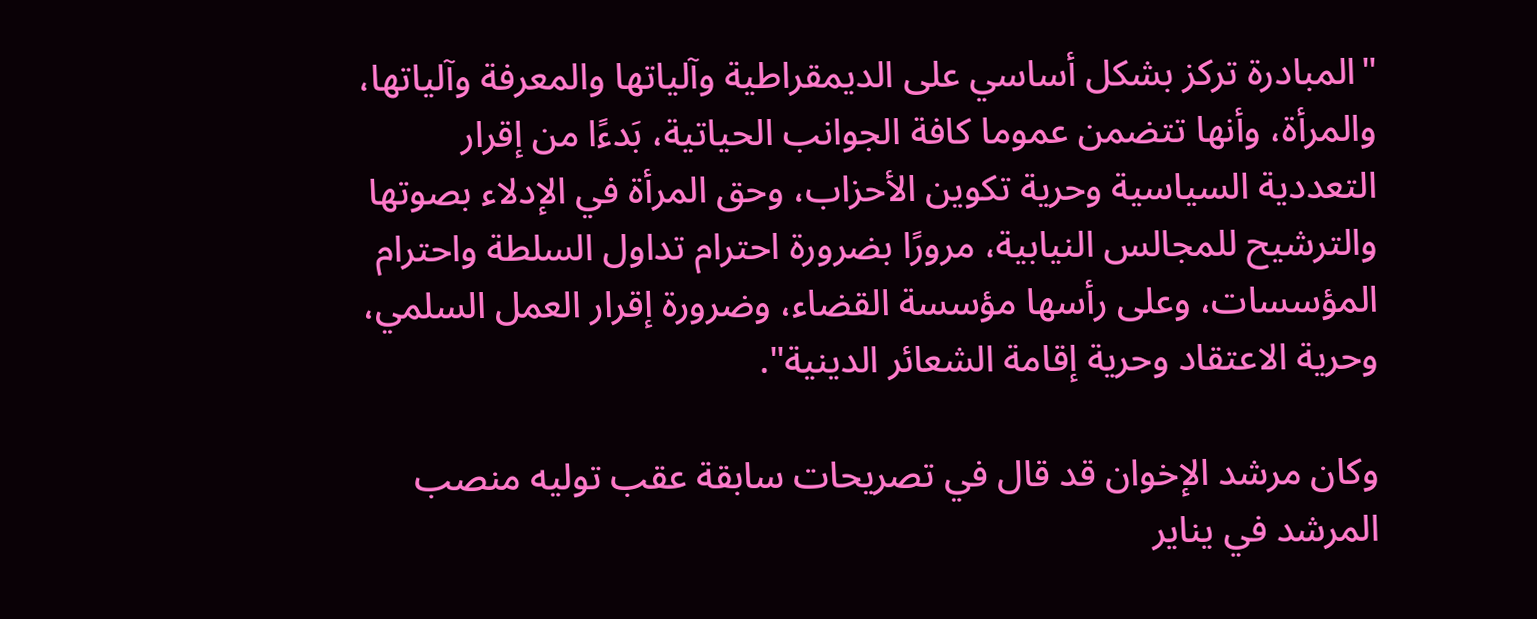"المبادرة تركز بشكل أساسي على الديمقراطية وآلياتها والمعرفة وآلياتها، والمرأة، وأنها تتضمن عموما كافة الجوانب الحياتية، بَدءًا من إقرار التعددية السياسية وحرية تكوين الأحزاب، وحق المرأة في الإدلاء بصوتها والترشيح للمجالس النيابية، مرورًا بضرورة احترام تداول السلطة واحترام المؤسسات، وعلى رأسها مؤسسة القضاء، وضرورة إقرار العمل السلمي، وحرية الاعتقاد وحرية إقامة الشعائر الدينية".

وكان مرشد الإخوان قد قال في تصريحات سابقة عقب توليه منصب المرشد في يناير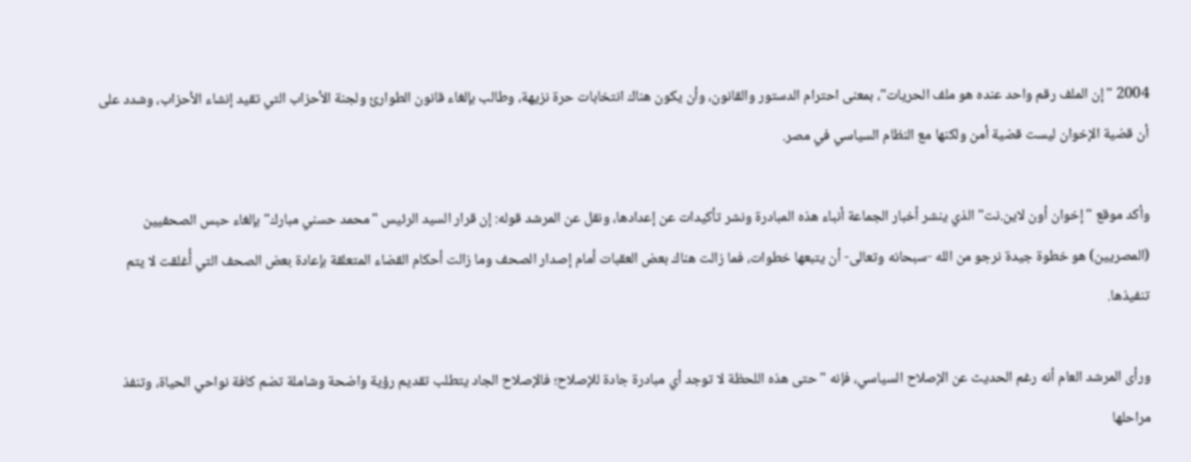2004 "إن الملف رقم واحد عنده هو ملف الحريات"، بمعنى احترام الدستور والقانون، وأن يكون هناك انتخابات حرة نزيهة، وطالب بإلغاء قانون الطوارئ ولجنة الأحزاب التي تقيد إنشاء الأحزاب، وشدد على أن قضية الإخوان ليست قضية أمن ولكنها مع النظام السياسي في مصر.

وأكد موقع "إخوان أون لاين.نت" الذي ينشر أخبار الجماعة أنباء هذه المبادرة ونشر تأكيدات عن إعدادها، ونقل عن المرشد قوله: إن قرار السيد الرئيس "محمد حسني مبارك" بإلغاء حبس الصحفيين (المصريين) هو خطوة جيدة نرجو من الله -سبحانه وتعالى- أن يتبعها خطوات، فما زالت هناك بعض العقبات أمام إصدار الصحف وما زالت أحكام القضاء المتعلقة بإعادة بعض الصحف التي أُغلقت لا يتم تنفيذها.

ورأى المرشد العام أنه رغم الحديث عن الإصلاح السياسي، فإنه "حتى هذه اللحظة لا توجد أي مبادرة جادة للإصلاح؛ فالإصلاح الجاد يتطلب تقديم رؤية واضحة وشاملة تضم كافة نواحي الحياة، وتنفذ مراحلها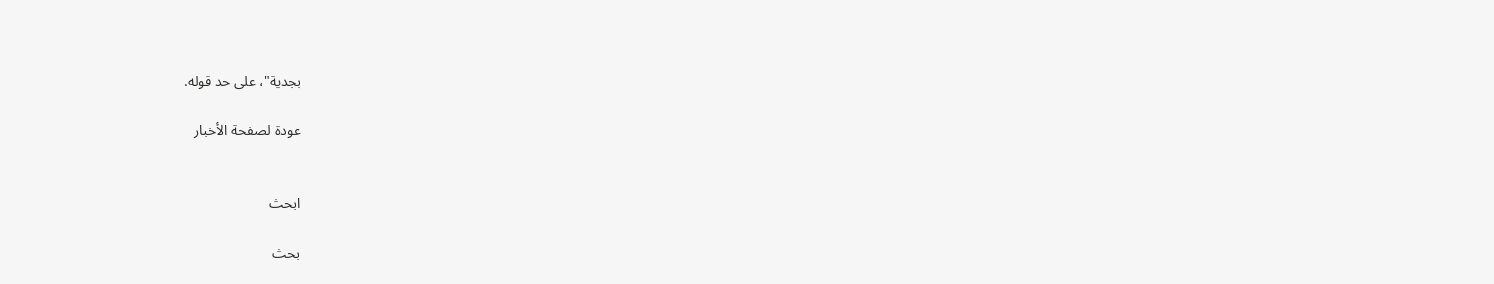بجدية"، على حد قوله.

عودة لصفحة الأخبار


ابحث

بحث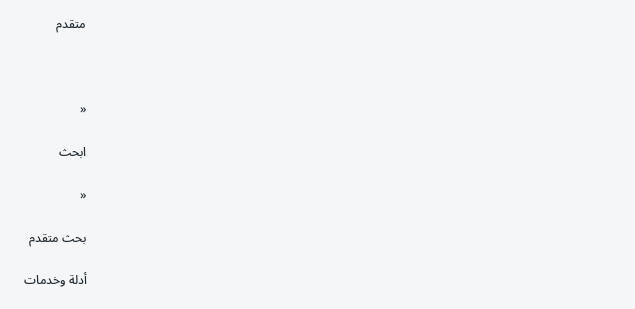متقدم



«

ابحث

«

بحث متقدم

أدلة وخدمات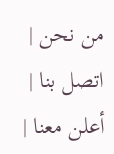من نحن | اتصل بنا | أعلن معنا |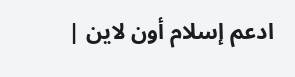ادعم إسلام أون لاين |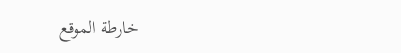خارطة الموقع